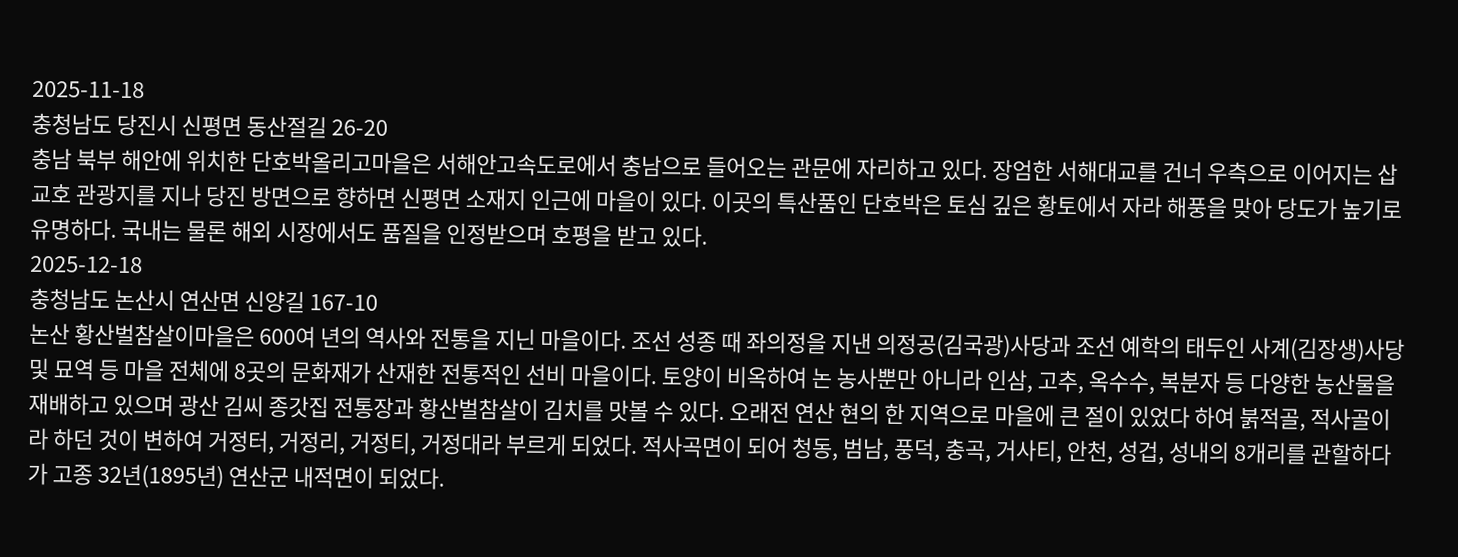2025-11-18
충청남도 당진시 신평면 동산절길 26-20
충남 북부 해안에 위치한 단호박올리고마을은 서해안고속도로에서 충남으로 들어오는 관문에 자리하고 있다. 장엄한 서해대교를 건너 우측으로 이어지는 삽교호 관광지를 지나 당진 방면으로 향하면 신평면 소재지 인근에 마을이 있다. 이곳의 특산품인 단호박은 토심 깊은 황토에서 자라 해풍을 맞아 당도가 높기로 유명하다. 국내는 물론 해외 시장에서도 품질을 인정받으며 호평을 받고 있다.
2025-12-18
충청남도 논산시 연산면 신양길 167-10
논산 황산벌참살이마을은 600여 년의 역사와 전통을 지닌 마을이다. 조선 성종 때 좌의정을 지낸 의정공(김국광)사당과 조선 예학의 태두인 사계(김장생)사당 및 묘역 등 마을 전체에 8곳의 문화재가 산재한 전통적인 선비 마을이다. 토양이 비옥하여 논 농사뿐만 아니라 인삼, 고추, 옥수수, 복분자 등 다양한 농산물을 재배하고 있으며 광산 김씨 종갓집 전통장과 황산벌참살이 김치를 맛볼 수 있다. 오래전 연산 현의 한 지역으로 마을에 큰 절이 있었다 하여 붉적골, 적사골이라 하던 것이 변하여 거정터, 거정리, 거정티, 거정대라 부르게 되었다. 적사곡면이 되어 청동, 범남, 풍덕, 충곡, 거사티, 안천, 성겁, 성내의 8개리를 관할하다가 고종 32년(1895년) 연산군 내적면이 되었다.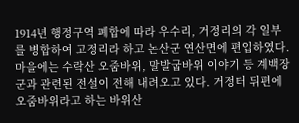1914년 행정구역 폐합에 따라 우수리, 거정리의 각 일부를 병합하여 고정리라 하고 논산군 연산면에 편입하였다. 마을에는 수락산 오줌바위, 말발굽바위 이야기 등 계백장군과 관련된 전설이 전해 내려오고 있다. 거정터 뒤편에 오줌바위라고 하는 바위산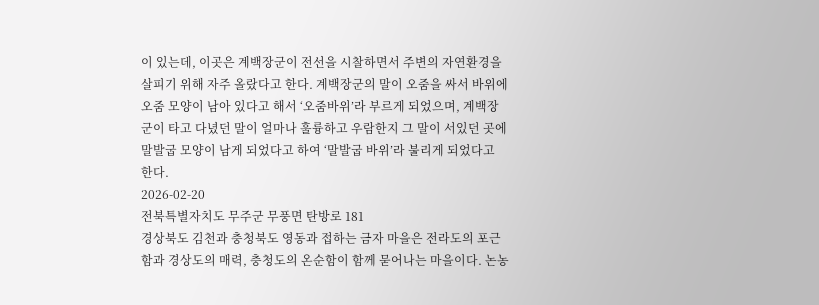이 있는데, 이곳은 계백장군이 전선을 시찰하면서 주변의 자연환경을 살피기 위해 자주 올랐다고 한다. 계백장군의 말이 오줌을 싸서 바위에 오줌 모양이 남아 있다고 해서 ‘오줌바위’라 부르게 되었으며, 계백장군이 타고 다녔던 말이 얼마나 훌륭하고 우람한지 그 말이 서있던 곳에 말발굽 모양이 남게 되었다고 하여 ‘말발굽 바위’라 불리게 되었다고 한다.
2026-02-20
전북특별자치도 무주군 무풍면 탄방로 181
경상북도 김천과 충청북도 영동과 접하는 금자 마을은 전라도의 포근함과 경상도의 매력, 충청도의 온순함이 함께 묻어나는 마을이다. 논농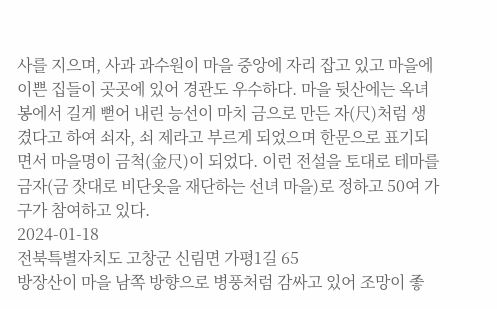사를 지으며, 사과 과수원이 마을 중앙에 자리 잡고 있고 마을에 이쁜 집들이 곳곳에 있어 경관도 우수하다. 마을 뒷산에는 옥녀봉에서 길게 뻗어 내린 능선이 마치 금으로 만든 자(尺)처럼 생겼다고 하여 쇠자, 쇠 제라고 부르게 되었으며 한문으로 표기되면서 마을명이 금척(金尺)이 되었다. 이런 전설을 토대로 테마를 금자(금 잣대로 비단옷을 재단하는 선녀 마을)로 정하고 50여 가구가 참여하고 있다.
2024-01-18
전북특별자치도 고창군 신림면 가평1길 65
방장산이 마을 남쪽 방향으로 병풍처럼 감싸고 있어 조망이 좋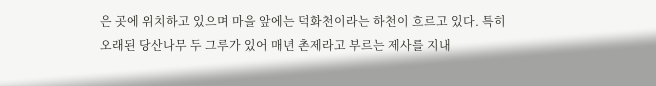은 곳에 위치하고 있으며 마을 앞에는 덕화천이라는 하천이 흐르고 있다. 특히 오래된 당산나무 두 그루가 있어 매년 촌제라고 부르는 제사를 지내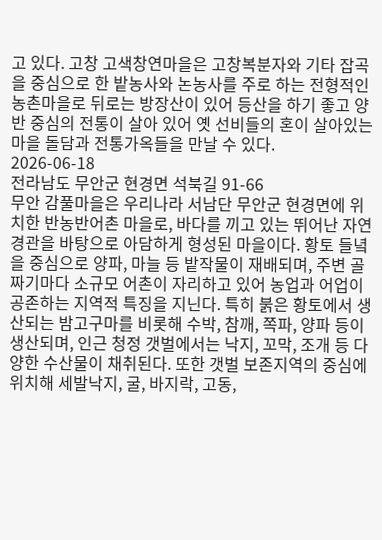고 있다. 고창 고색창연마을은 고창복분자와 기타 잡곡을 중심으로 한 밭농사와 논농사를 주로 하는 전형적인 농촌마을로 뒤로는 방장산이 있어 등산을 하기 좋고 양반 중심의 전통이 살아 있어 옛 선비들의 혼이 살아있는 마을 돌담과 전통가옥들을 만날 수 있다.
2026-06-18
전라남도 무안군 현경면 석북길 91-66
무안 감풀마을은 우리나라 서남단 무안군 현경면에 위치한 반농반어촌 마을로, 바다를 끼고 있는 뛰어난 자연경관을 바탕으로 아담하게 형성된 마을이다. 황토 들녘을 중심으로 양파, 마늘 등 밭작물이 재배되며, 주변 골짜기마다 소규모 어촌이 자리하고 있어 농업과 어업이 공존하는 지역적 특징을 지닌다. 특히 붉은 황토에서 생산되는 밤고구마를 비롯해 수박, 참깨, 쪽파, 양파 등이 생산되며, 인근 청정 갯벌에서는 낙지, 꼬막, 조개 등 다양한 수산물이 채취된다. 또한 갯벌 보존지역의 중심에 위치해 세발낙지, 굴, 바지락, 고동,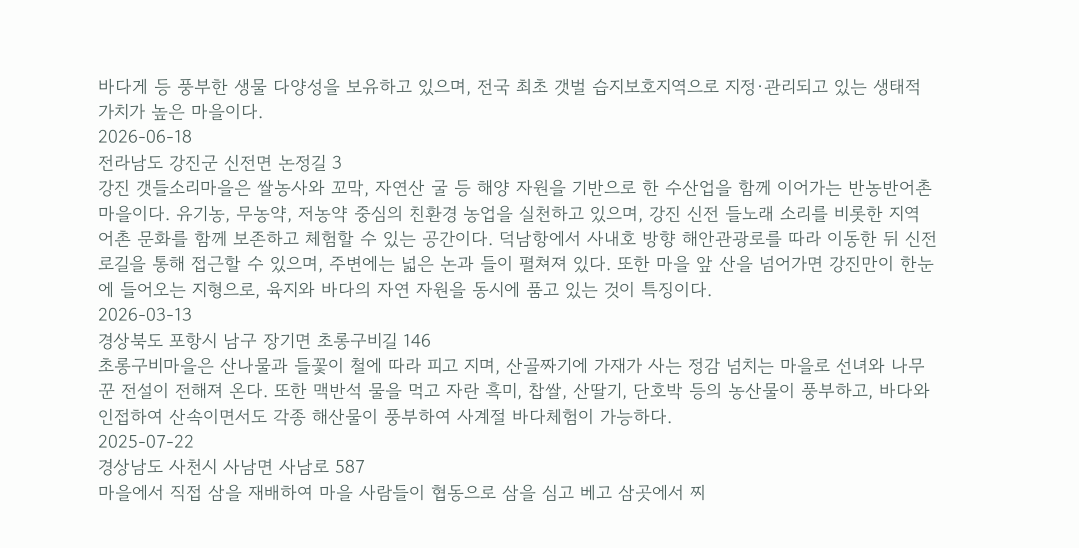바다게 등 풍부한 생물 다양성을 보유하고 있으며, 전국 최초 갯벌 습지보호지역으로 지정·관리되고 있는 생태적 가치가 높은 마을이다.
2026-06-18
전라남도 강진군 신전면 논정길 3
강진 갯들소리마을은 쌀농사와 꼬막, 자연산 굴 등 해양 자원을 기반으로 한 수산업을 함께 이어가는 반농반어촌 마을이다. 유기농, 무농약, 저농약 중심의 친환경 농업을 실천하고 있으며, 강진 신전 들노래 소리를 비롯한 지역 어촌 문화를 함께 보존하고 체험할 수 있는 공간이다. 덕남항에서 사내호 방향 해안관광로를 따라 이동한 뒤 신전로길을 통해 접근할 수 있으며, 주변에는 넓은 논과 들이 펼쳐져 있다. 또한 마을 앞 산을 넘어가면 강진만이 한눈에 들어오는 지형으로, 육지와 바다의 자연 자원을 동시에 품고 있는 것이 특징이다.
2026-03-13
경상북도 포항시 남구 장기면 초롱구비길 146
초롱구비마을은 산나물과 들꽃이 철에 따라 피고 지며, 산골짜기에 가재가 사는 정감 넘치는 마을로 선녀와 나무꾼 전설이 전해져 온다. 또한 맥반석 물을 먹고 자란 흑미, 찹쌀, 산딸기, 단호박 등의 농산물이 풍부하고, 바다와 인접하여 산속이면서도 각종 해산물이 풍부하여 사계절 바다체험이 가능하다.
2025-07-22
경상남도 사천시 사남면 사남로 587
마을에서 직접 삼을 재배하여 마을 사람들이 협동으로 삼을 심고 베고 삼곳에서 찌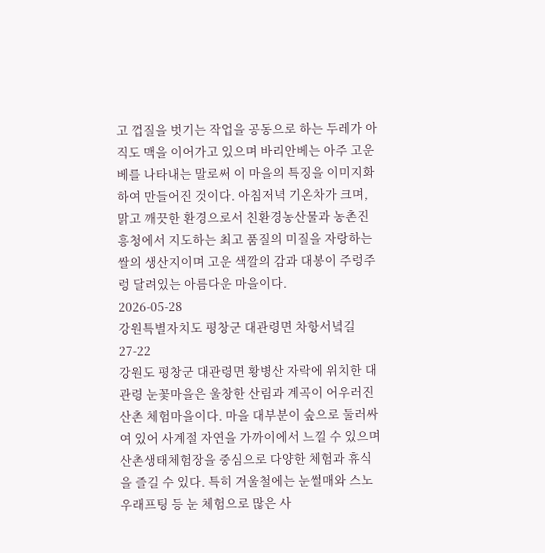고 껍질을 벗기는 작업을 공동으로 하는 두레가 아직도 맥을 이어가고 있으며 바리안베는 아주 고운 베를 나타내는 말로써 이 마을의 특징을 이미지화하여 만들어진 것이다. 아침저녁 기온차가 크며, 맑고 깨끗한 환경으로서 친환경농산물과 농촌진흥청에서 지도하는 최고 품질의 미질을 자랑하는 쌀의 생산지이며 고운 색깔의 감과 대봉이 주렁주렁 달려있는 아름다운 마을이다.
2026-05-28
강원특별자치도 평창군 대관령면 차항서녘길 27-22
강원도 평창군 대관령면 황병산 자락에 위치한 대관령 눈꽃마을은 울창한 산림과 계곡이 어우러진 산촌 체험마을이다. 마을 대부분이 숲으로 둘러싸여 있어 사계절 자연을 가까이에서 느낄 수 있으며 산촌생태체험장을 중심으로 다양한 체험과 휴식을 즐길 수 있다. 특히 겨울철에는 눈썰매와 스노우래프팅 등 눈 체험으로 많은 사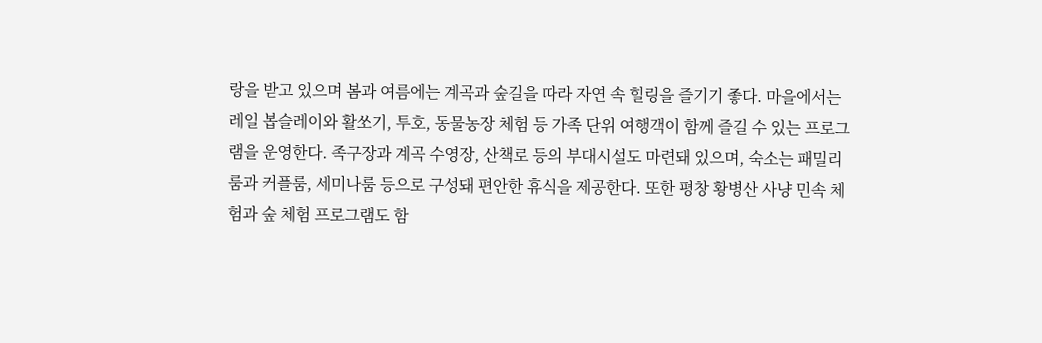랑을 받고 있으며 봄과 여름에는 계곡과 숲길을 따라 자연 속 힐링을 즐기기 좋다. 마을에서는 레일 봅슬레이와 활쏘기, 투호, 동물농장 체험 등 가족 단위 여행객이 함께 즐길 수 있는 프로그램을 운영한다. 족구장과 계곡 수영장, 산책로 등의 부대시설도 마련돼 있으며, 숙소는 패밀리룸과 커플룸, 세미나룸 등으로 구성돼 편안한 휴식을 제공한다. 또한 평창 황병산 사냥 민속 체험과 숲 체험 프로그램도 함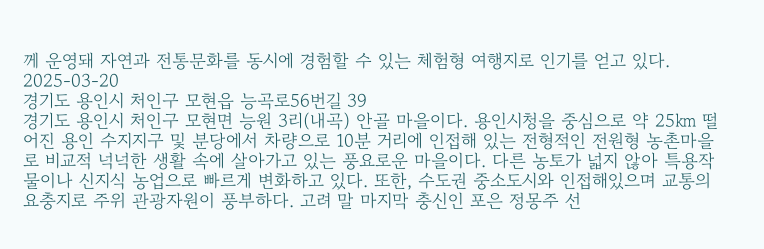께 운영돼 자연과 전통문화를 동시에 경험할 수 있는 체험형 여행지로 인기를 얻고 있다.
2025-03-20
경기도 용인시 처인구 모현읍 능곡로56번길 39
경기도 용인시 처인구 모현면 능원 3리(내곡) 안골 마을이다. 용인시청을 중심으로 약 25㎞ 떨어진 용인 수지지구 및 분당에서 차량으로 10분 거리에 인접해 있는 전형적인 전원형 농촌마을로 비교적 넉넉한 생활 속에 살아가고 있는 풍요로운 마을이다. 다른 농토가 넓지 않아 특용작물이나 신지식 농업으로 빠르게 변화하고 있다. 또한, 수도권 중소도시와 인접해있으며 교통의 요충지로 주위 관광자원이 풍부하다. 고려 말 마지막 충신인 포은 정몽주 선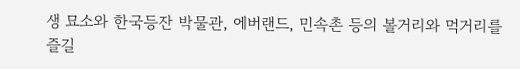생 묘소와 한국등잔 박물관, 에버랜드, 민속촌 등의 볼거리와 먹거리를 즐길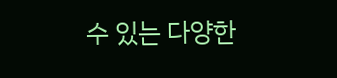수 있는 다양한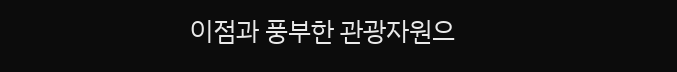이점과 풍부한 관광자원으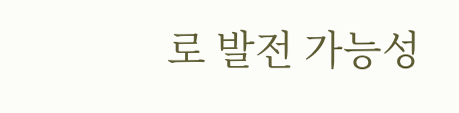로 발전 가능성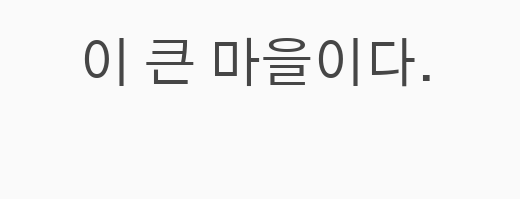이 큰 마을이다.